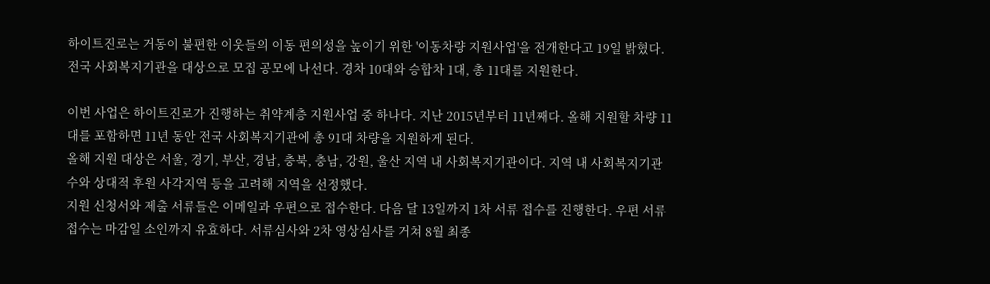하이트진로는 거동이 불편한 이웃들의 이동 편의성을 높이기 위한 '이동차량 지원사업'을 전개한다고 19일 밝혔다. 전국 사회복지기관을 대상으로 모집 공모에 나선다. 경차 10대와 승합차 1대, 총 11대를 지원한다.

이번 사업은 하이트진로가 진행하는 취약계층 지원사업 중 하나다. 지난 2015년부터 11년째다. 올해 지원할 차량 11대를 포함하면 11년 동안 전국 사회복지기관에 총 91대 차량을 지원하게 된다.
올해 지원 대상은 서울, 경기, 부산, 경남, 충북, 충남, 강원, 울산 지역 내 사회복지기관이다. 지역 내 사회복지기관 수와 상대적 후원 사각지역 등을 고려해 지역을 선정했다.
지원 신청서와 제출 서류들은 이메일과 우편으로 접수한다. 다음 달 13일까지 1차 서류 접수를 진행한다. 우편 서류 접수는 마감일 소인까지 유효하다. 서류심사와 2차 영상심사를 거쳐 8월 최종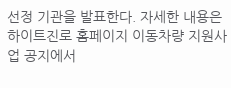선정 기관을 발표한다. 자세한 내용은 하이트진로 홈페이지 이동차량 지원사업 공지에서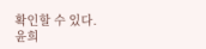확인할 수 있다.
윤희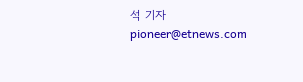석 기자 pioneer@etnews.com